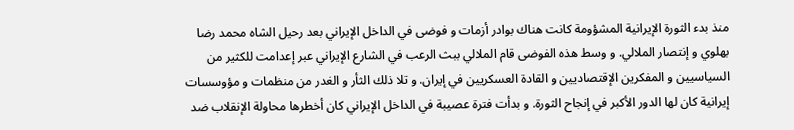منذ بدء الثورة الإيرانية المشؤومة كانت هناك بوادر أزمات و فوضى في الداخل الإيراني بعد رحيل الشاه محمد رضا بهلوي و إنتصار الملالي. و وسط هذه الفوضى قام الملالي ببث الرعب في الشارع الإيراني عبر إعدامت للكثير من السياسيين و المفكرين الإقتصاديين و القادة العسكريين في إيران. و تلا ذلك الثأر و الغدر من منظمات و مؤوسسات إيرانية كان لها الدور الأكبر في إنجاح الثورة. و بدأت فترة عصيبة في الداخل الإيراني كان أخطرها محاولة الإنقلاب ضد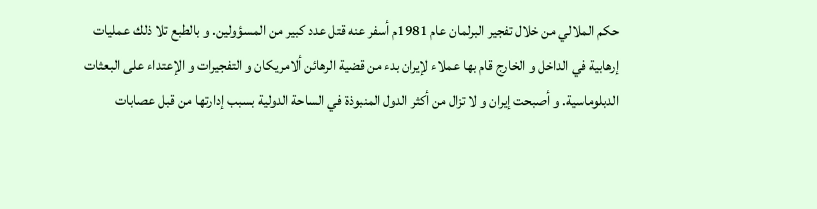حكم الملالي من خلال تفجير البرلمان عام 1981م أسفر عنه قتل عدد كبير من المسؤولين. و بالطبع تلا ذلك عمليات إرهابية في الداخل و الخارج قام بها عملاء لإيران بدء من قضية الرهائن ألامريكان و التفجيرات و الإعتداء على البعثات الدبلوماسية. و أصبحت إيران و لا تزال من أكثر الدول المنبوذة في الساحة الدولية بسبب إدارتها من قبل عصابات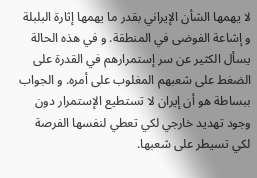لا يهمها الشأن الإيراني بقدر ما يهمها إثارة البلبلة و إشاعة الفوضى في المنطقة. و في هذه الحالة يسأل الكثير عن سر إستمرارهم في القدرة على الضغط على شعبهم المغلوب على أمره. و الجواب ببساطة هو أن إيران لا تستطيع الإستمرار دون وجود تهديد خارجي لكي تعطي لنفسها الفرصة لكي تسيطر على شعبها.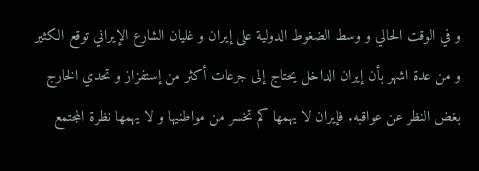و في الوقت الحالي و وسط الضغوط الدولية على إيران و غليان الشارع الإيراني توقع الكثير و من عدة اشهر بأن إيران الداخل يحتاج إلى جرعات أكثر من إستفزاز و تحدي الخارج بغض النظر عن عواقبه. فإيران لا يهمها كم تخسر من مواطنيها و لا يهمها نظرة المجتمع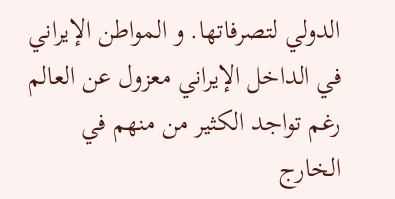الدولي لتصرفاتها. و المواطن الإيراني في الداخل الإيراني معزول عن العالم رغم تواجد الكثير من منهم في الخارج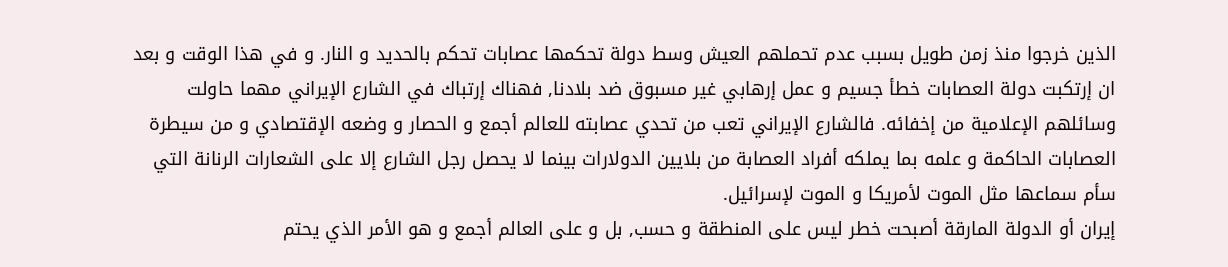الذين خرجوا منذ زمن طويل بسبب عدم تحملهم العيش وسط دولة تحكمها عصابات تحكم بالحديد و النار. و في هذا الوقت و بعد ان إرتكبت دولة العصابات خطأ جسيم و عمل إرهابي غير مسبوق ضد بلادنا, فهناك إرتباك في الشارع الإيراني مهما حاولت وسائلهم الإعلامية من إخفائه. فالشارع الإيراني تعب من تحدي عصابته للعالم أجمع و الحصار و وضعه الإقتصادي و من سيطرة العصابات الحاكمة و علمه بما يملكه أفراد العصابة من بلايين الدولارات بينما لا يحصل رجل الشارع إلا على الشعارات الرنانة التي سأم سماعها مثل الموت لأمريكا و الموت لإسرائيل.
إيران أو الدولة المارقة أصبحت خطر ليس على المنطقة و حسب, بل و على العالم أجمع و هو الأمر الذي يحتم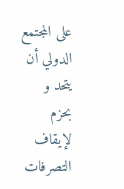على المجتمع الدولي أن يتحد و بحزم لإيقاف التصرفات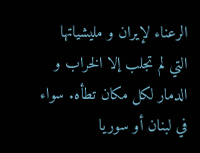الرعناء لإيران و مليشياتها التي لم تجلب إلا الخراب و الدمار لكل مكان تطأه. سواء في لبنان أو سوريا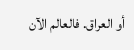أو العراق. فالعالم الآن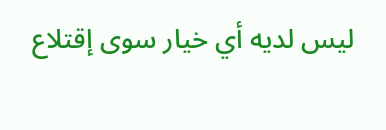ليس لديه أي خيار سوى إقتلاع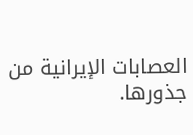العصابات الإيرانية من جذورها.